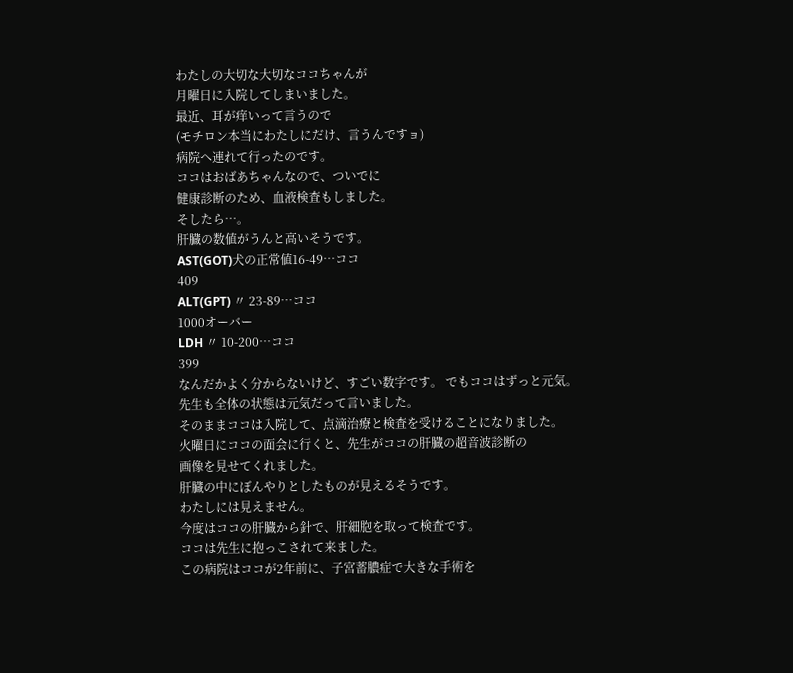わたしの大切な大切なココちゃんが
月曜日に入院してしまいました。
最近、耳が痒いって言うので
(モチロン本当にわたしにだけ、言うんですョ)
病院へ連れて行ったのです。
ココはおばあちゃんなので、ついでに
健康診断のため、血液検査もしました。
そしたら…。
肝臓の数値がうんと高いそうです。
AST(GOT)犬の正常値16-49…ココ
409
ALT(GPT) 〃 23-89…ココ
1000オーバー
LDH 〃 10-200…ココ
399
なんだかよく分からないけど、すごい数字です。 でもココはずっと元気。
先生も全体の状態は元気だって言いました。
そのままココは入院して、点滴治療と検査を受けることになりました。
火曜日にココの面会に行くと、先生がココの肝臓の超音波診断の
画像を見せてくれました。
肝臓の中にぼんやりとしたものが見えるそうです。
わたしには見えません。
今度はココの肝臓から針で、肝細胞を取って検査です。
ココは先生に抱っこされて来ました。
この病院はココが2年前に、子宮蓄膿症で大きな手術を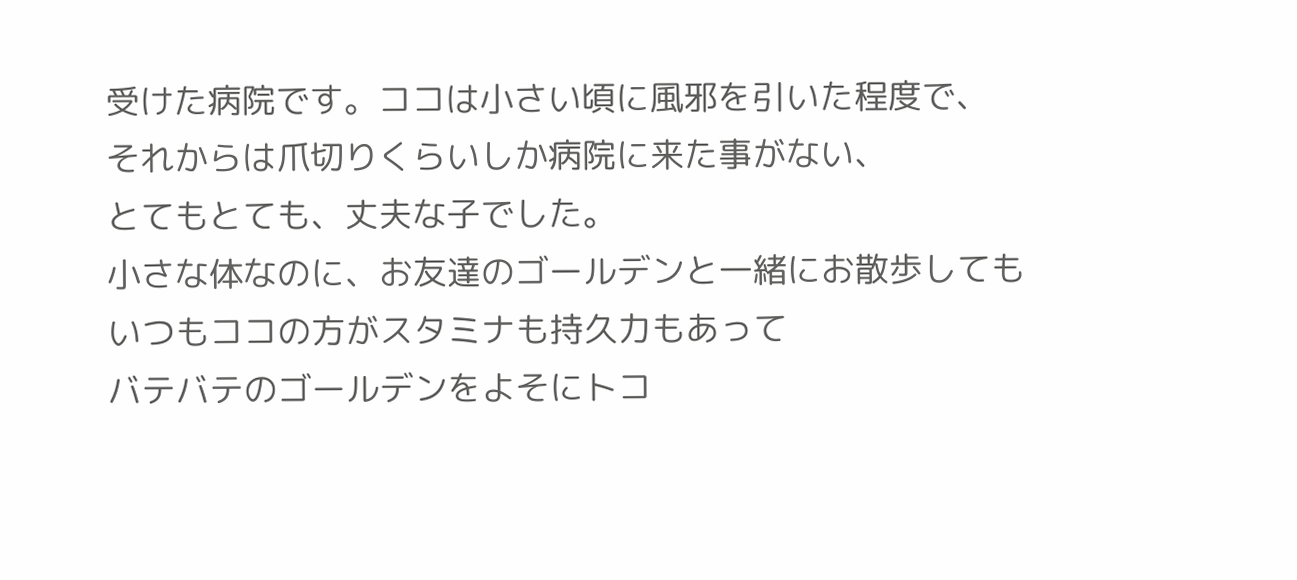受けた病院です。ココは小さい頃に風邪を引いた程度で、
それからは爪切りくらいしか病院に来た事がない、
とてもとても、丈夫な子でした。
小さな体なのに、お友達のゴールデンと一緒にお散歩しても
いつもココの方がスタミナも持久力もあって
バテバテのゴールデンをよそにトコ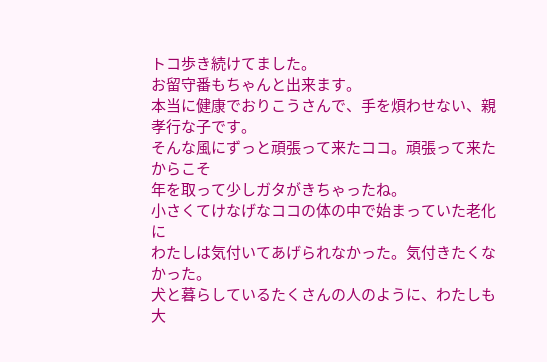トコ歩き続けてました。
お留守番もちゃんと出来ます。
本当に健康でおりこうさんで、手を煩わせない、親孝行な子です。
そんな風にずっと頑張って来たココ。頑張って来たからこそ
年を取って少しガタがきちゃったね。
小さくてけなげなココの体の中で始まっていた老化に
わたしは気付いてあげられなかった。気付きたくなかった。
犬と暮らしているたくさんの人のように、わたしも
大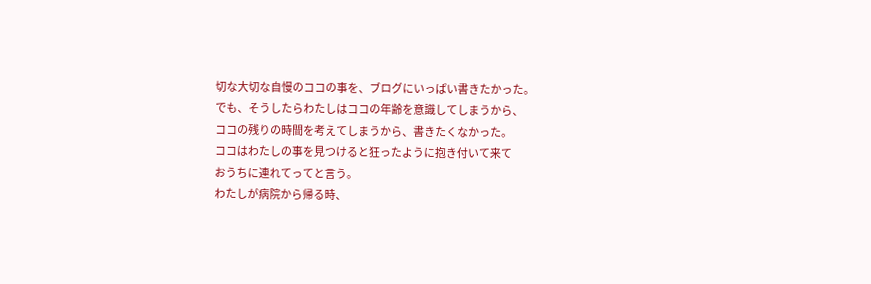切な大切な自慢のココの事を、ブログにいっぱい書きたかった。
でも、そうしたらわたしはココの年齢を意識してしまうから、
ココの残りの時間を考えてしまうから、書きたくなかった。
ココはわたしの事を見つけると狂ったように抱き付いて来て
おうちに連れてってと言う。
わたしが病院から帰る時、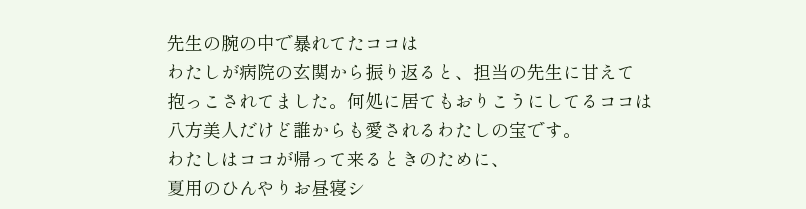先生の腕の中で暴れてたココは
わたしが病院の玄関から振り返ると、担当の先生に甘えて
抱っこされてました。何処に居てもおりこうにしてるココは
八方美人だけど誰からも愛されるわたしの宝です。
わたしはココが帰って来るときのために、
夏用のひんやりお昼寝シ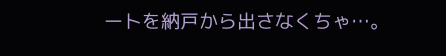ートを納戸から出さなくちゃ…。